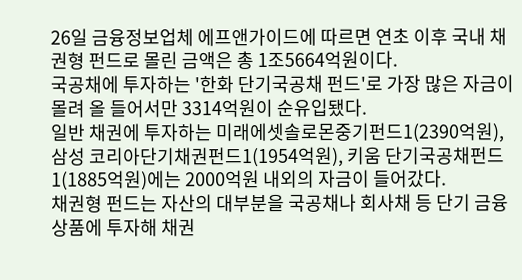26일 금융정보업체 에프앤가이드에 따르면 연초 이후 국내 채권형 펀드로 몰린 금액은 총 1조5664억원이다.
국공채에 투자하는 '한화 단기국공채 펀드'로 가장 많은 자금이 몰려 올 들어서만 3314억원이 순유입됐다.
일반 채권에 투자하는 미래에셋솔로몬중기펀드1(2390억원), 삼성 코리아단기채권펀드1(1954억원), 키움 단기국공채펀드1(1885억원)에는 2000억원 내외의 자금이 들어갔다.
채권형 펀드는 자산의 대부분을 국공채나 회사채 등 단기 금융상품에 투자해 채권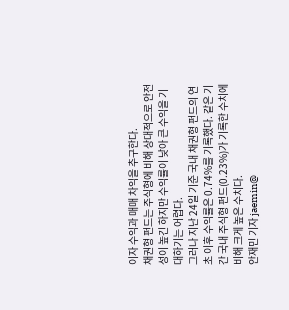이자 수익과 매매 차익을 추구한다.
채권형 펀드는 주식형에 비해 상대적으로 안전성이 높긴 하지만 수익률이 낮아 큰 수익을 기대하기는 어렵다.
그러나 지난 24일 기준 국내 채권형 펀드의 연초 이후 수익률은 0.74%를 기록했다. 같은 기간 국내 주식형 펀드(0.23%)가 기록한 수치에 비해 크게 높은 수치다.
안재민 기자 jaemin@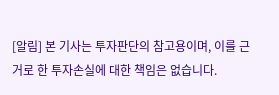[알림] 본 기사는 투자판단의 참고용이며, 이를 근거로 한 투자손실에 대한 책임은 없습니다.